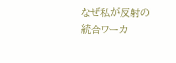なぜ私が反射の統合ワーカ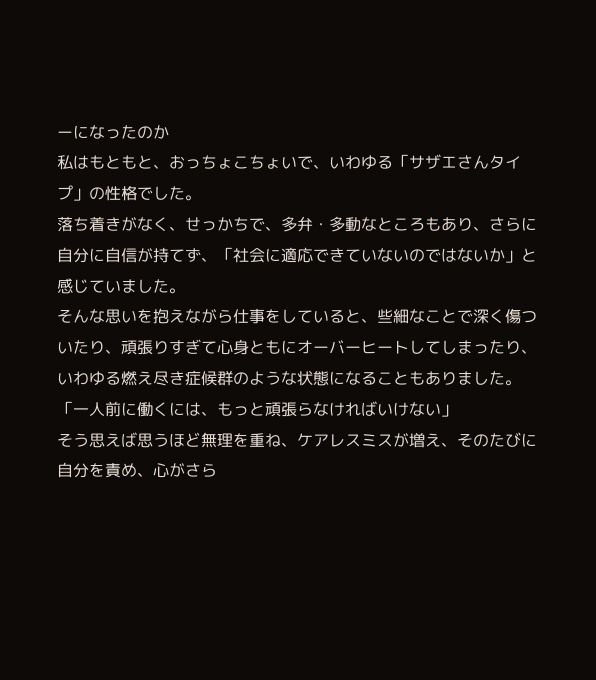ーになったのか
私はもともと、おっちょこちょいで、いわゆる「サザエさんタイプ」の性格でした。
落ち着きがなく、せっかちで、多弁・多動なところもあり、さらに自分に自信が持てず、「社会に適応できていないのではないか」と感じていました。
そんな思いを抱えながら仕事をしていると、些細なことで深く傷ついたり、頑張りすぎて心身ともにオーバーヒートしてしまったり、いわゆる燃え尽き症候群のような状態になることもありました。
「一人前に働くには、もっと頑張らなければいけない」
そう思えば思うほど無理を重ね、ケアレスミスが増え、そのたびに自分を責め、心がさら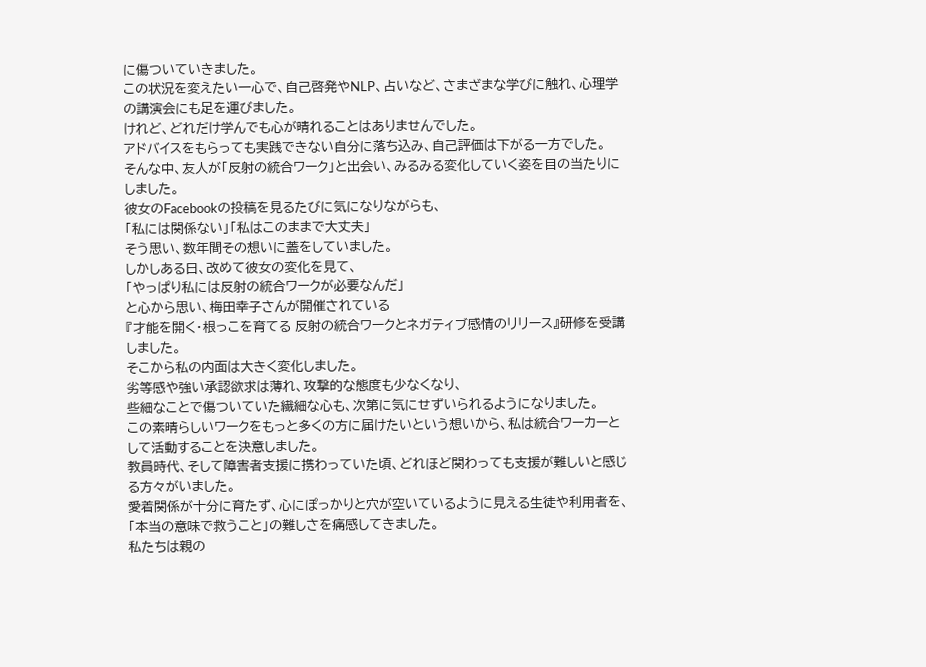に傷ついていきました。
この状況を変えたい一心で、自己啓発やNLP、占いなど、さまざまな学びに触れ、心理学の講演会にも足を運びました。
けれど、どれだけ学んでも心が晴れることはありませんでした。
アドバイスをもらっても実践できない自分に落ち込み、自己評価は下がる一方でした。
そんな中、友人が「反射の統合ワーク」と出会い、みるみる変化していく姿を目の当たりにしました。
彼女のFacebookの投稿を見るたびに気になりながらも、
「私には関係ない」「私はこのままで大丈夫」
そう思い、数年間その想いに蓋をしていました。
しかしある日、改めて彼女の変化を見て、
「やっぱり私には反射の統合ワークが必要なんだ」
と心から思い、梅田幸子さんが開催されている
『才能を開く・根っこを育てる 反射の統合ワークとネガティブ感情のリリース』研修を受講しました。
そこから私の内面は大きく変化しました。
劣等感や強い承認欲求は薄れ、攻撃的な態度も少なくなり、
些細なことで傷ついていた繊細な心も、次第に気にせずいられるようになりました。
この素晴らしいワークをもっと多くの方に届けたいという想いから、私は統合ワーカーとして活動することを決意しました。
教員時代、そして障害者支援に携わっていた頃、どれほど関わっても支援が難しいと感じる方々がいました。
愛着関係が十分に育たず、心にぽっかりと穴が空いているように見える生徒や利用者を、「本当の意味で救うこと」の難しさを痛感してきました。
私たちは親の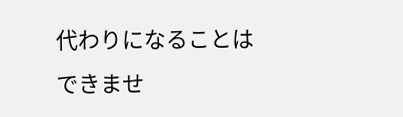代わりになることはできませ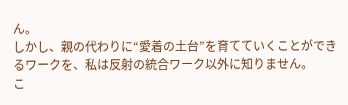ん。
しかし、親の代わりに“愛着の土台”を育てていくことができるワークを、私は反射の統合ワーク以外に知りません。
こ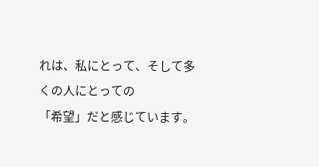れは、私にとって、そして多くの人にとっての
「希望」だと感じています。